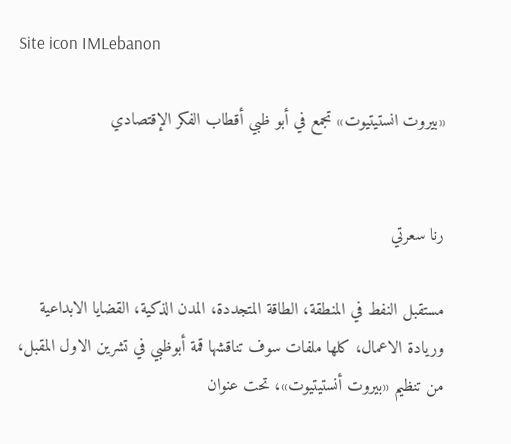Site icon IMLebanon

«بيروت انستيتيوت» تجمع في أبو ظبي أقطاب الفكر الإقتصادي


رنا سعرتي

مستقبل النفط في المنطقة، الطاقة المتجددة، المدن الذكية، القضايا الابداعية وريادة الاعمال، كلها ملفات سوف تناقشها قمة أبوظبي في تشرين الاول المقبل، من تنظيم «بيروت أنستيتيوت»، تحت عنوان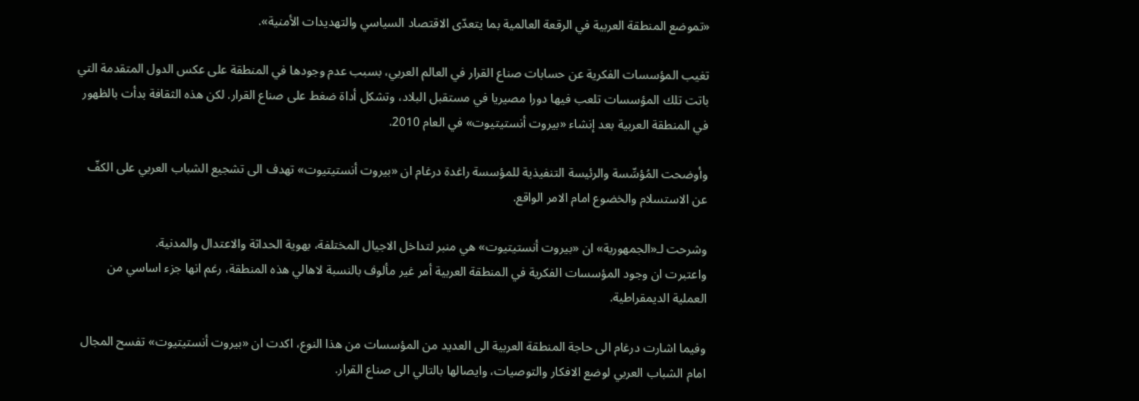«تموضع المنطقة العربية في الرقعة العالمية بما يتعدّى الاقتصاد السياسي والتهديدات الأمنية».

تغيب المؤسسات الفكرية عن حسابات صناع القرار في العالم العربي، بسبب عدم وجودها في المنطقة على عكس الدول المتقدمة التي باتت تلك المؤسسات تلعب فيها دورا مصيريا في مستقبل البلاد، وتشكل أداة ضغط على صناع القرار. لكن هذه الثقافة بدأت بالظهور في المنطقة العربية بعد إنشاء «بيروت أنستيتيوت» في العام 2010.

وأوضحت المُؤسِّسة والرئيسة التنفيذية للمؤسسة راغدة درغام ان «بيروت أنستيتيوت» تهدف الى تشجيع الشباب العربي على الكفّ عن الاستسلام والخضوع امام الامر الواقع.

وشرحت لـ«الجمهورية» ان «بيروت أنستيتيوت» هي منبر لتداخل الاجيال المختلفة، بهوية الحداثة والاعتدال والمدنية.
واعتبرت ان وجود المؤسسات الفكرية في المنطقة العربية أمر غير مألوف بالنسبة لاهالي هذه المنطقة، رغم انها جزء اساسي من العملية الديمقراطية.

وفيما اشارت درغام الى حاجة المنطقة العربية الى العديد من المؤسسات من هذا النوع، اكدت ان «بيروت أنستيتيوت» تفسح المجال امام الشباب العربي لوضع الافكار والتوصيات، وايصالها بالتالي الى صناع القرار.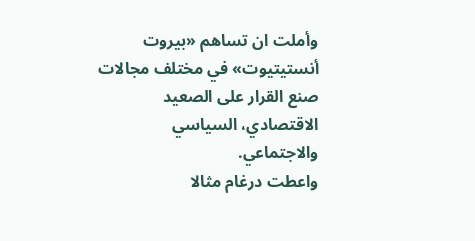وأملت ان تساهم «بيروت أنستيتيوت» في مختلف مجالات صنع القرار على الصعيد الاقتصادي، السياسي والاجتماعي.
واعطت درغام مثالا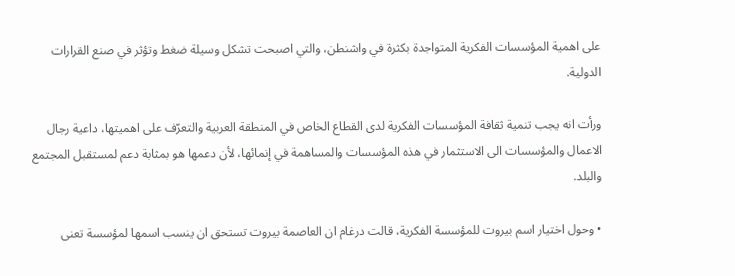على اهمية المؤسسات الفكرية المتواجدة بكثرة في واشنطن، والتي اصبحت تشكل وسيلة ضغط وتؤثر في صنع القرارات الدولية.

ورأت انه يجب تنمية ثقافة المؤسسات الفكرية لدى القطاع الخاص في المنطقة العربية والتعرّف على اهميتها، داعية رجال الاعمال والمؤسسات الى الاستثمار في هذه المؤسسات والمساهمة في إنمائها، لأن دعمها هو بمثابة دعم لمستقبل المجتمع والبلد.

• وحول اختيار اسم بيروت للمؤسسة الفكرية، قالت درغام ان العاصمة بيروت تستحق ان ينسب اسمها لمؤسسة تعنى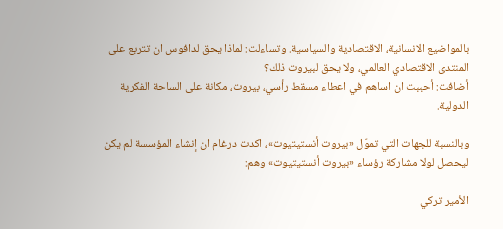بالمواضيع الانسانية، الاقتصادية والسياسية. وتساءلت: لماذا يحق لدافوس ان تتربع على المنتدى الاقتصادي العالمي، ولا يحق لبيروت ذلك؟
أضافت: أحببت ان اساهم في اعطاء مسقط رأسي، بيروت، مكانة على الساحة الفكرية الدولية.

وبالنسبة للجهات التي تموّل «بيروت أنستيتيوت»، اكدت درغام ان إنشاء المؤسسة لم يكن ليحصل لولا مشاركة رؤساء «بيروت أنستيتيوت» وهم:

الأمير تركي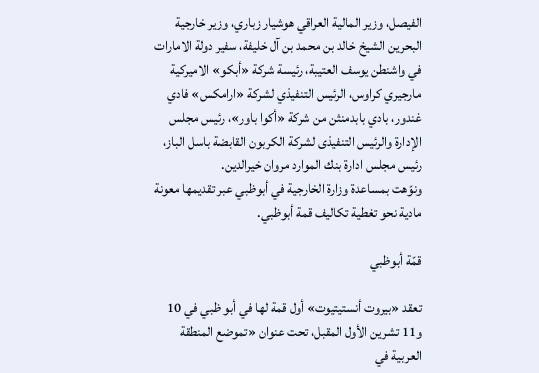الفيصل، وزير المالية العراقي هوشيار زباري، وزير خارجية البحرين الشيخ خالد بن محمد بن آل خليفة، سفير دولة الامارات في واشنطن يوسف العتيبة، رئيسة شركة «أبكو» الاميركية مارجيري كراوس، الرئيس التنفيذي لشركة «ارامكس» فادي غندور، بادي بابدمنثن من شركة «أكوا باور»، رئيس مجلس الإدارة والرئيس التنفيذى لشركة الكربون القابضة باسل الباز، رئيس مجلس ادارة بنك الموارد مروان خيرالدين.
ونوّهت بمساعدة وزارة الخارجية في أبوظبي عبر تقديمها معونة مادية نحو تغطية تكاليف قمة أبوظبي.

قمّة أبوظبي

تعقد «بيروت أنستيتيوت» أول قمة لها في أبو ظبي في 10 و11 تشرين الأول المقبل، تحت عنوان «تموضع المنطقة العربية في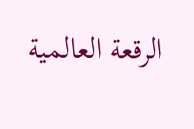الرقعة العالمية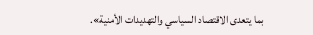بما يتعدى الاقتصاد السياسي والتهديدات الأمنية».